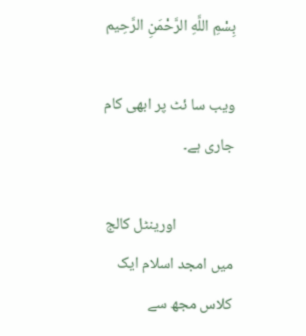بِسْمِ اللَّهِ الرَّحْمَنِ الرَّحِيم

ویب سا ئٹ پر ابھی کام جاری ہے۔

                اورینٹل کالج میں امجد اسلام ایک کلاس مجھ سے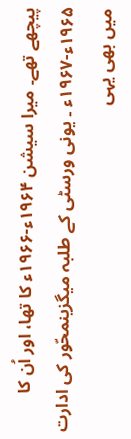پیچھے تھے۔ میرا سیشن ۱۹۶۴ء-۱۹۶۶ء کا تھا، اور اُن کا ۱۹۶۵ء-۱۹۶۷ء ۔ یونی ورسٹی کے طلبہ میگزینمحّور کی ادارت میں بھی یہی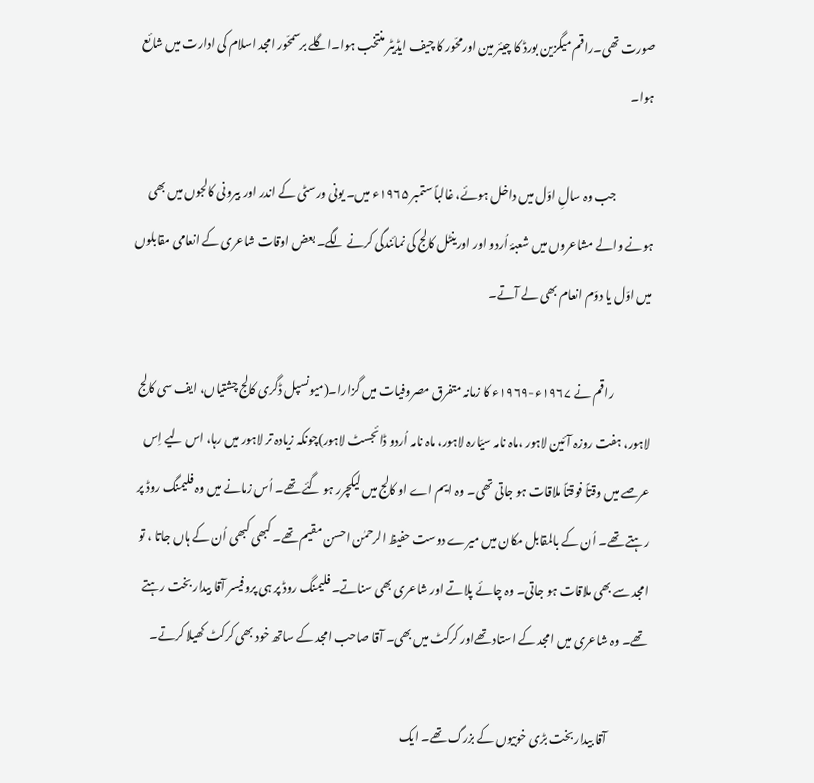صورت تھی۔راقم میگزین بورڈ کا چیئر مین اورمحّور کا چیف ایڈیٹر منتخب ہوا۔اگلے برسمحّور امجد اسلام کی ادارت میں شائع ہوا۔

                جب وہ سالِ اوّل میں داخل ہوئے، غالباً ستمبر ۱۹۶۵ء میں۔ یونی ورسٹی کے اندر اور بیرونی کالجوں میں بھی ہونے والے مشاعروں میں شعبۂ اُردو اور اورینٹل کالج کی نمائندگی کرنے لگے۔ بعض اوقات شاعری کے انعامی مقابلوں میں اوّل یا دوّم انعام بھی لے آتے۔

                راقم نے ۱۹۶۷ء-۱۹۶۹ء کا زمانہ متفرق مصروفیات میں گزارا۔(میونسپل ڈگری کالج چشتیاں، ایف سی کالج لاہور، ہفت روزہ آئین لاہور ،ماہ نامہ سیّارہ لاہور، ماہ نامہ اُردو ڈائجسٹ لاہور)چونکہ زیادہ تر لاہور میں رہا، اس لیے اِس عرصے میں وقتاً فوقتاً ملاقات ہو جاتی تھی۔ وہ ایم اے او کالج میں لیکچرر ہو گئے تھے۔ اُس زمانے میں وہ فلیمنگ روڈ پر رہتے تھے۔ اُن کے بالمقابل مکان میں میرے دوست حفیظ الرحمٰن احسن مقیم تھے۔ کبھی کبھی اُن کے ہاں جاتا ، تو امجد سے بھی ملاقات ہو جاتی۔ وہ چائے پلاتے اور شاعری بھی سناتے۔ فلیمنگ روڈ پر ہی پروفیسر آقا بیدار بخت رہتے تھے۔ وہ شاعری میں امجد کے استاد تھےاور کرکٹ میں بھی۔ آقا صاحب امجد کے ساتھ خود بھی کرکٹ کھیلا کرتے۔

                 آقا بیدار بخت بڑی خوبیوں کے بزرگ تھے۔ ایک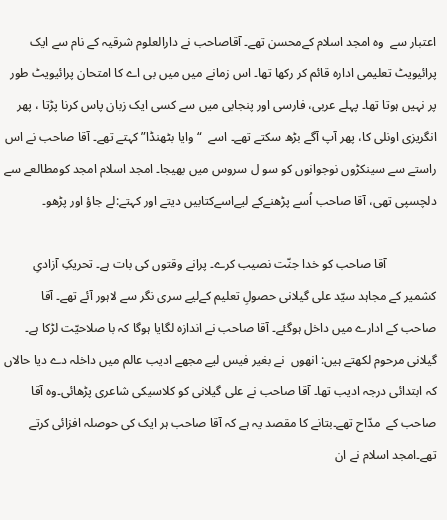اعتبار سے  وہ امجد اسلام کےمحسن تھے۔ آقاصاحب نے دارالعلوم شرقیہ کے نام سے ایک پرائیویٹ تعلیمی ادارہ قائم کر رکھا تھا۔ اس زمانے میں میں بی اے کا امتحان پرائیویٹ طور پر نہیں ہوتا تھا۔ پہلے عربی، فارسی اور پنجابی میں سے کسی ایک زبان پاس کرنا پڑتا ، پھر انگریزی اونلی کا، پھر آپ آگے بڑھ سکتے تھے۔ اسے  “وایا بٹھنڈا” کہتے تھے۔ آقا صاحب نے اس راستے سے سینکڑوں نوجوانوں کو سو ل سروس میں بھیجا۔ امجد اسلام امجد کومطالعے سے دلچسپی تھی، آقا صاحب اُسے پڑھنےکے لیےاسےکتابیں دیتے اور کہتے:لے جاؤ اور پڑھو۔

                آقا صاحب کو خدا جنّت نصیب کرے۔ پرانے وقتوں کی بات ہے۔ تحریکِ آزادیِ کشمیر کے مجاہد سیّد علی گیلانی حصولِ تعلیم کےلیے سری نگر سے لاہور آئے تھے۔ آقا صاحب کے ادارے میں داخل ہوگئے۔ آقا صاحب نے اندازہ لگایا ہوگا کہ با صلاحیّت لڑکا ہے۔ گیلانی مرحوم لکھتے ہیں: انھوں  نے بغیر فیس لیے مجھے ادیب عالم میں داخلہ دے دیا حالاں کہ ابتدائی درجہ ادیب تھا۔ آقا صاحب نے علی گیلانی کو کلاسیکی شاعری پڑھائی۔وہ آقا صاحب کے  مدّاح تھے۔بتانے کا مقصد یہ ہے کہ آقا صاحب ہر ایک کی حوصلہ افزائی کرتے تھے۔امجد اسلام نے ان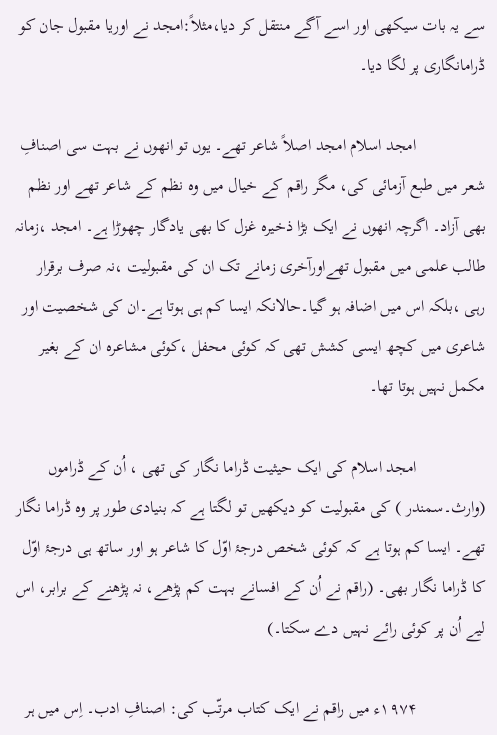سے یہ بات سیکھی اور اسے آگے منتقل کر دیا،مثلاً:امجد نے اوریا مقبول جان کو ڈرامانگاری پر لگا دیا۔

                امجد اسلام امجد اصلاً شاعر تھے۔ یوں تو انھوں نے بہت سی اصنافِ شعر میں طبع آزمائی کی، مگر راقم کے خیال میں وہ نظم کے شاعر تھے اور نظم بھی آزاد۔ اگرچہ انھوں نے ایک بڑا ذخیرہ غزل کا بھی یادگار چھوڑا ہے۔ امجد ،زمانہ طالب علمی میں مقبول تھےاورآخری زمانے تک ان کی مقبولیت ،نہ صرف برقرار رہی ،بلکہ اس میں اضافہ ہو گیا۔حالانکہ ایسا کم ہی ہوتا ہے۔ان کی شخصیت اور شاعری میں کچھ ایسی کشش تھی کہ کوئی محفل ،کوئی مشاعرہ ان کے بغیر مکمل نہیں ہوتا تھا۔

                امجد اسلام کی ایک حیثیت ڈراما نگار کی تھی ، اُن کے ڈراموں (وارث۔سمندر ) کی مقبولیت کو دیکھیں تو لگتا ہے کہ بنیادی طور پر وہ ڈراما نگار تھے۔ ایسا کم ہوتا ہے کہ کوئی شخص درجۂ اوّل کا شاعر ہو اور ساتھ ہی درجۂ اوّل کا ڈراما نگار بھی۔ (راقم نے اُن کے افسانے بہت کم پڑھے، نہ پڑھنے کے برابر، اس لیے اُن پر کوئی رائے نہیں دے سکتا۔)

                ۱۹۷۴ء میں راقم نے ایک کتاب مرتّب کی: اصنافِ ادب۔ اِس میں ہر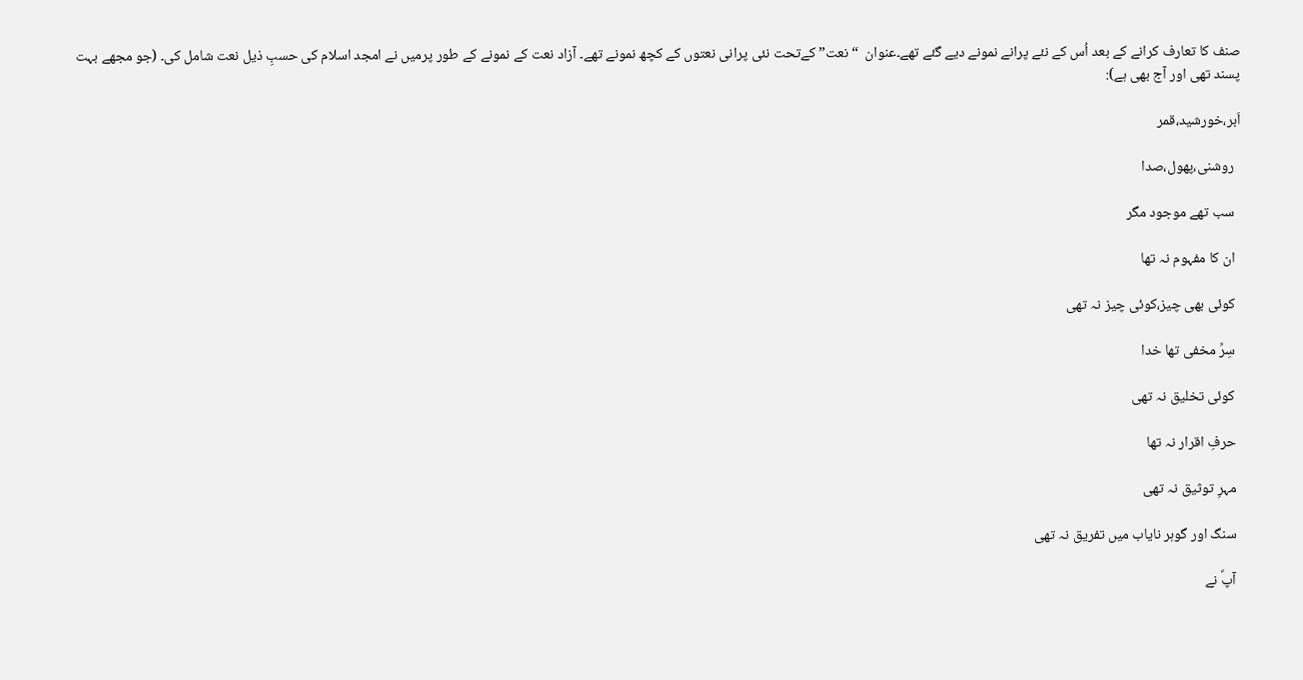صنف کا تعارف کرانے کے بعد اُس کے نئے پرانے نمونے دیے گئے تھے۔عنوان  “نعت” کےتحت نئی پرانی نعتوں کے کچھ نمونے تھے۔ آزاد نعت کے نمونے کے طور پرمیں نے امجد اسلام کی حسبِ ذیل نعت شامل کی۔ (جو مجھے بہت پسند تھی اور آج بھی ہے):

اَبر،خورشید،قمر

  روشنی،پھول،صدا

  سب تھے موجود مگر

  ان کا مفہوم نہ تھا

  کوئی بھی چیز،کوئی چیز نہ تھی

  سِرِّ مخفی تھا خدا

  کوئی تخلیق نہ تھی

  حرفِ اقرار نہ تھا

  مہرِ توثیق نہ تھی

  سنگ اور گوہر نایاب میں تفریق نہ تھی

  آپؐ نے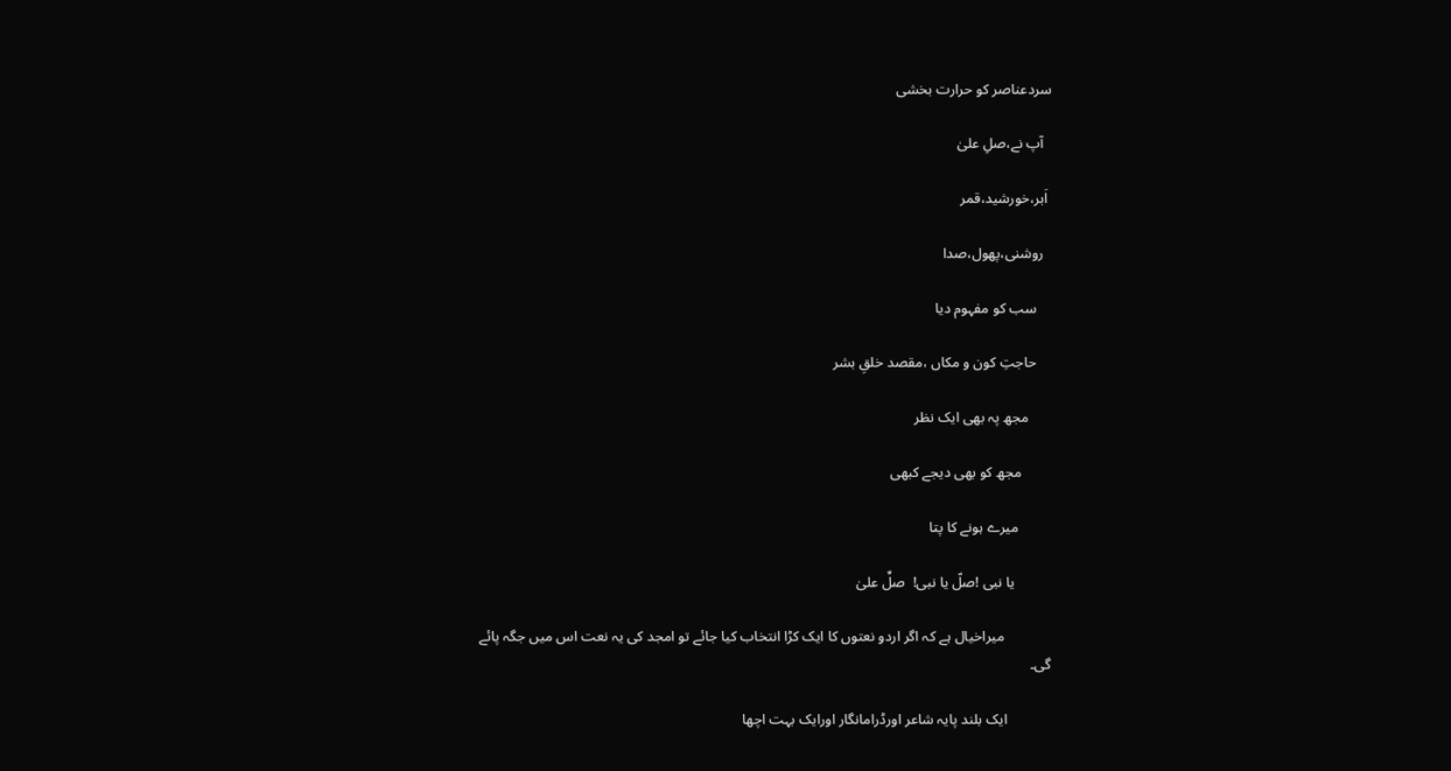سردعناصر کو حرارت بخشی

  آپ نے،صلِ علیٰ

 اَبر،خورشید،قمر

  روشنی،پھول،صدا

    سب کو مفہوم دیا

    حاجتِ کون و مکاں ،مقصد خلقِ بشر

      مجھ پہ بھی ایک نظر

        مجھ کو بھی دیجے کبھی

         میرے ہونے کا پتا

          یا نبی !صلّ یا نبی!  صلِّ علیٰ

             میراخیال ہے کہ اگر اردو نعتوں کا ایک کڑا انتخاب کیا جائے تو امجد کی یہ نعت اس میں جگہ پائے گی۔

            ایک بلند پایہ شاعر اورڈرامانگار اورایک بہت اچھا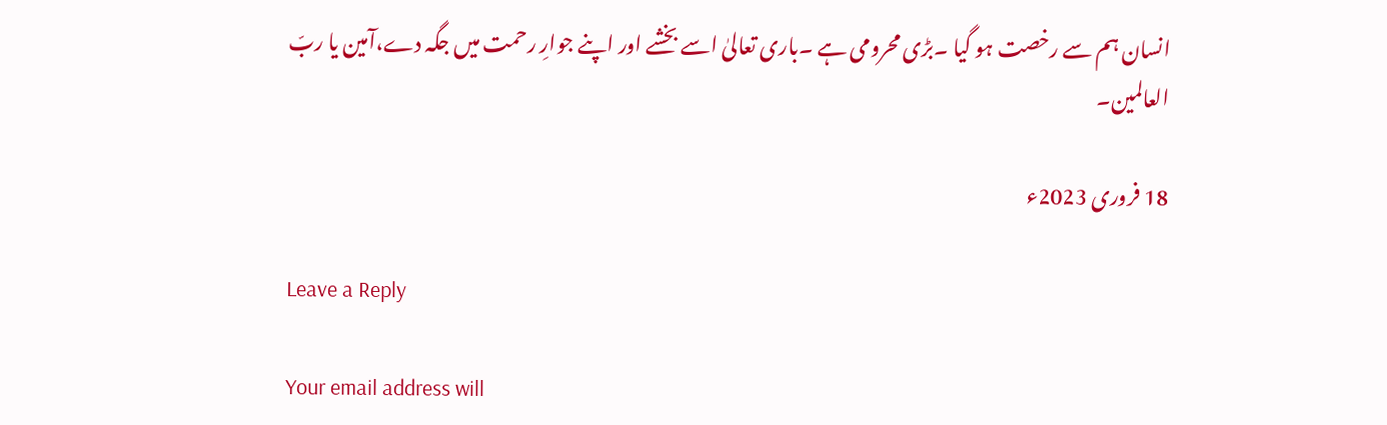انسان ہم سے رخصت ہو گیا ۔بڑی محرومی ہے ۔باری تعالیٰ اسے بخشے اور اپنے جوارِ رحمت میں جگہ دے،آمین یا ربّ العالمین۔

18 فروری 2023ء

Leave a Reply

Your email address will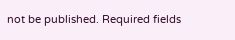not be published. Required fields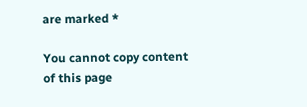are marked *

You cannot copy content of this page